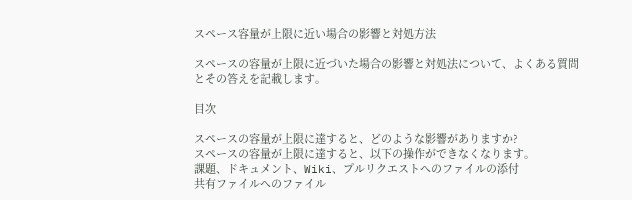スペース容量が上限に近い場合の影響と対処方法

スペースの容量が上限に近づいた場合の影響と対処法について、よくある質問とその答えを記載します。

目次

スペースの容量が上限に達すると、どのような影響がありますか?
スペースの容量が上限に達すると、以下の操作ができなくなります。
課題、ドキュメント、Wiki、プルリクエストへのファイルの添付
共有ファイルへのファイル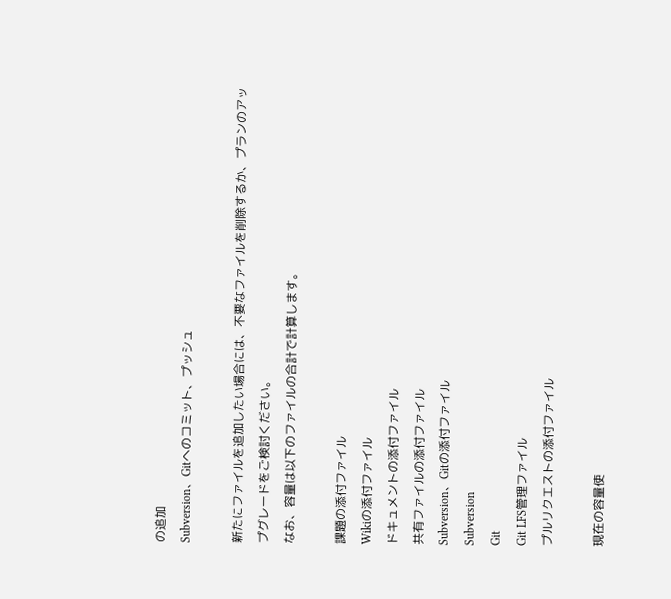の追加
Subversion、Gitへのコミット、プッシュ

新たにファイルを追加したい場合には、不要なファイルを削除するか、プランのアップグレードをご検討ください。
なお、容量は以下のファイルの合計で計算します。

課題の添付ファイル
Wikiの添付ファイル
ドキュメントの添付ファイル
共有ファイルの添付ファイル
Subversion、Gitの添付ファイル
Subversion
Git
Git LFS管理ファイル
プルリクエストの添付ファイル

現在の容量使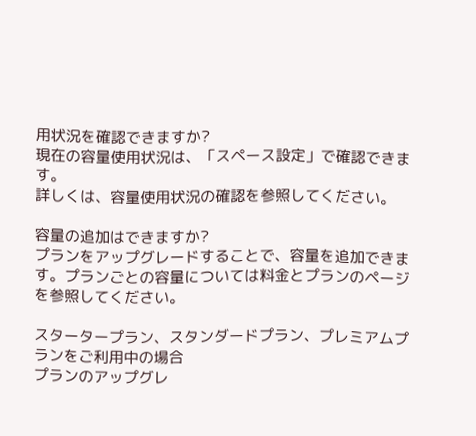用状況を確認できますか?
現在の容量使用状況は、「スペース設定」で確認できます。
詳しくは、容量使用状況の確認を参照してください。

容量の追加はできますか?
プランをアップグレードすることで、容量を追加できます。プランごとの容量については料金とプランのページを参照してください。

スタータープラン、スタンダードプラン、プレミアムプランをご利用中の場合
プランのアップグレ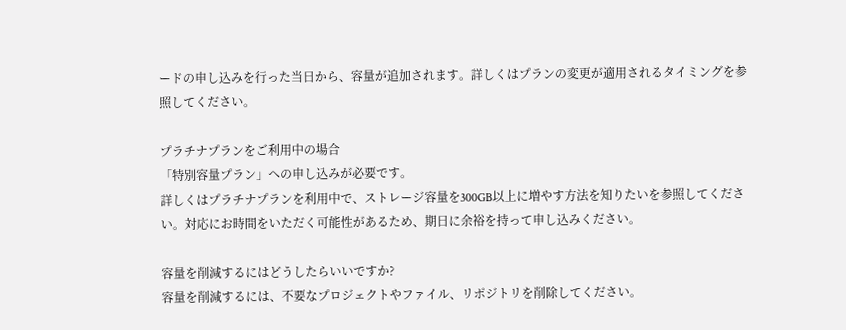ードの申し込みを行った当日から、容量が追加されます。詳しくはプランの変更が適用されるタイミングを参照してください。

プラチナプランをご利用中の場合
「特別容量プラン」への申し込みが必要です。
詳しくはプラチナプランを利用中で、ストレージ容量を300GB以上に増やす方法を知りたいを参照してください。対応にお時間をいただく可能性があるため、期日に余裕を持って申し込みください。

容量を削減するにはどうしたらいいですか?
容量を削減するには、不要なプロジェクトやファイル、リポジトリを削除してください。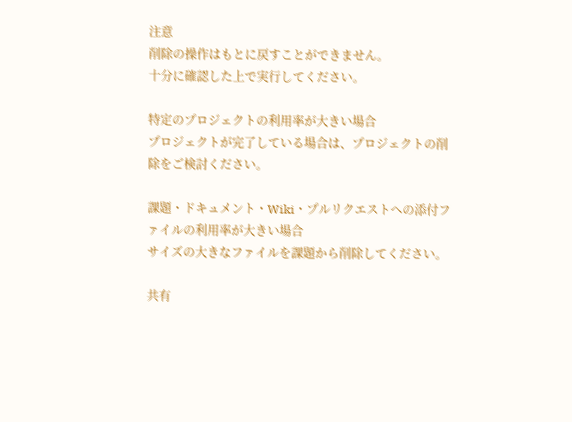注意
削除の操作はもとに戻すことができません。
十分に確認した上で実行してください。

特定のプロジェクトの利用率が大きい場合
プロジェクトが完了している場合は、プロジェクトの削除をご検討ください。

課題・ドキュメント・Wiki・プルリクエストへの添付ファイルの利用率が大きい場合
サイズの大きなファイルを課題から削除してください。

共有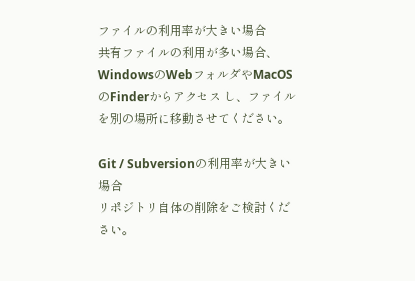ファイルの利用率が大きい場合
共有ファイルの利用が多い場合、 WindowsのWebフォルダやMacOSのFinderからアクセス し、ファイルを別の場所に移動させてください。

Git / Subversionの利用率が大きい場合
リポジトリ自体の削除をご検討ください。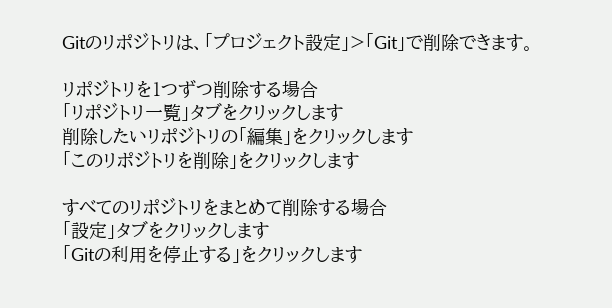Gitのリポジトリは、「プロジェクト設定」>「Git」で削除できます。

リポジトリを1つずつ削除する場合
「リポジトリ一覧」タブをクリックします
削除したいリポジトリの「編集」をクリックします
「このリポジトリを削除」をクリックします

すべてのリポジトリをまとめて削除する場合
「設定」タブをクリックします
「Gitの利用を停止する」をクリックします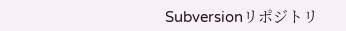Subversionリポジトリ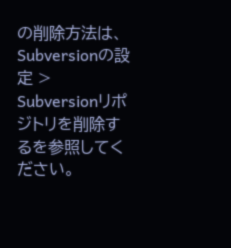の削除方法は、Subversionの設定 > Subversionリポジトリを削除するを参照してください。